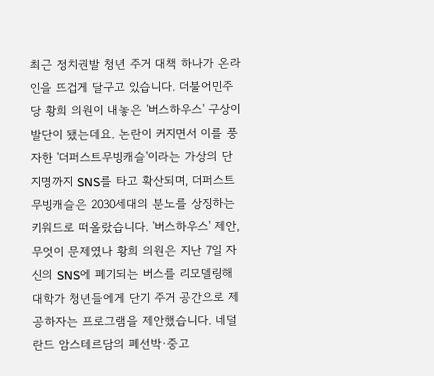최근 정치권발 청년 주거 대책 하나가 온라인을 뜨겁게 달구고 있습니다. 더불어민주당 황희 의원이 내놓은 '버스하우스' 구상이 발단이 됐는데요. 논란이 커지면서 이를 풍자한 '더퍼스트무빙캐슬'이라는 가상의 단지명까지 SNS를 타고 확산되며, 더퍼스트무빙캐슬은 2030세대의 분노를 상징하는 키워드로 떠올랐습니다. '버스하우스' 제안, 무엇이 문제였나 황희 의원은 지난 7일 자신의 SNS에 폐기되는 버스를 리모델링해 대학가 청년들에게 단기 주거 공간으로 제공하자는 프로그램을 제안했습니다. 네덜란드 암스테르담의 폐선박·중고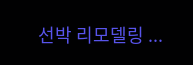선박 리모델링 ...